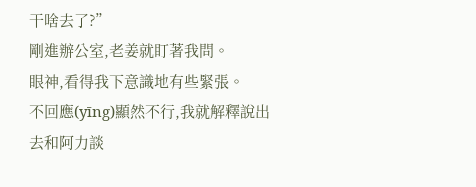干啥去了?”
剛進辦公室,老姜就盯著我問。
眼神,看得我下意識地有些緊張。
不回應(yīng)顯然不行,我就解釋說出去和阿力談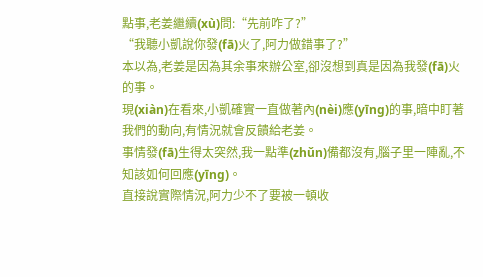點事,老姜繼續(xù)問:“先前咋了?”
“我聽小凱說你發(fā)火了,阿力做錯事了?”
本以為,老姜是因為其余事來辦公室,卻沒想到真是因為我發(fā)火的事。
現(xiàn)在看來,小凱確實一直做著內(nèi)應(yīng)的事,暗中盯著我們的動向,有情況就會反饋給老姜。
事情發(fā)生得太突然,我一點準(zhǔn)備都沒有,腦子里一陣亂,不知該如何回應(yīng)。
直接說實際情況,阿力少不了要被一頓收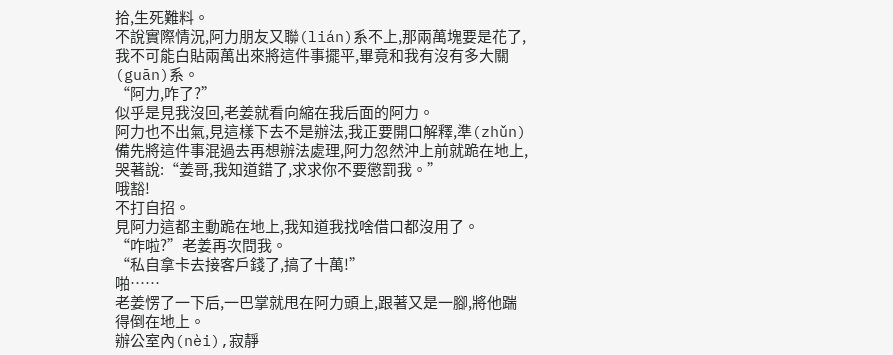拾,生死難料。
不說實際情況,阿力朋友又聯(lián)系不上,那兩萬塊要是花了,我不可能白貼兩萬出來將這件事擺平,畢竟和我有沒有多大關(guān)系。
“阿力,咋了?”
似乎是見我沒回,老姜就看向縮在我后面的阿力。
阿力也不出氣,見這樣下去不是辦法,我正要開口解釋,準(zhǔn)備先將這件事混過去再想辦法處理,阿力忽然沖上前就跪在地上,哭著說:“姜哥,我知道錯了,求求你不要懲罰我。”
哦豁!
不打自招。
見阿力這都主動跪在地上,我知道我找啥借口都沒用了。
“咋啦?”老姜再次問我。
“私自拿卡去接客戶錢了,搞了十萬!”
啪……
老姜愣了一下后,一巴掌就甩在阿力頭上,跟著又是一腳,將他踹得倒在地上。
辦公室內(nèi),寂靜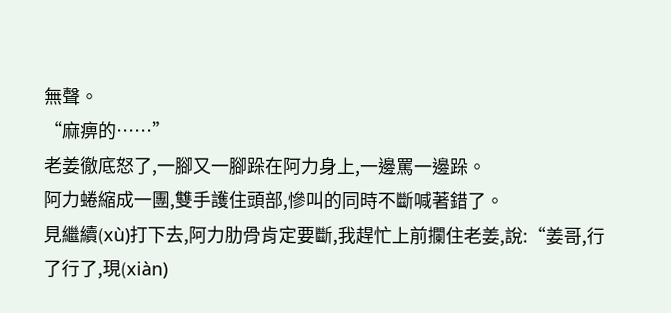無聲。
“麻痹的……”
老姜徹底怒了,一腳又一腳跺在阿力身上,一邊罵一邊跺。
阿力蜷縮成一團,雙手護住頭部,慘叫的同時不斷喊著錯了。
見繼續(xù)打下去,阿力肋骨肯定要斷,我趕忙上前攔住老姜,說:“姜哥,行了行了,現(xiàn)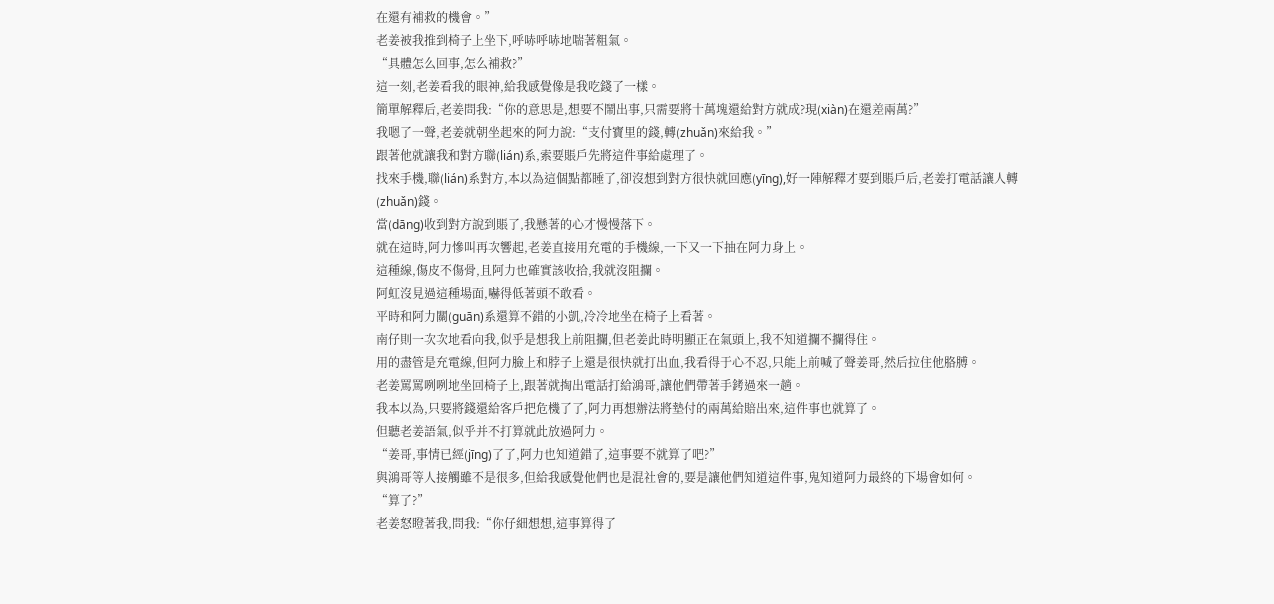在還有補救的機會。”
老姜被我推到椅子上坐下,呼哧呼哧地喘著粗氣。
“具體怎么回事,怎么補救?”
這一刻,老姜看我的眼神,給我感覺像是我吃錢了一樣。
簡單解釋后,老姜問我:“你的意思是,想要不鬧出事,只需要將十萬塊還給對方就成?現(xiàn)在還差兩萬?”
我嗯了一聲,老姜就朝坐起來的阿力說:“支付寶里的錢,轉(zhuǎn)來給我。”
跟著他就讓我和對方聯(lián)系,索要賬戶先將這件事給處理了。
找來手機,聯(lián)系對方,本以為這個點都睡了,卻沒想到對方很快就回應(yīng),好一陣解釋才要到賬戶后,老姜打電話讓人轉(zhuǎn)錢。
當(dāng)收到對方說到賬了,我懸著的心才慢慢落下。
就在這時,阿力慘叫再次響起,老姜直接用充電的手機線,一下又一下抽在阿力身上。
這種線,傷皮不傷骨,且阿力也確實該收拾,我就沒阻攔。
阿虹沒見過這種場面,嚇得低著頭不敢看。
平時和阿力關(guān)系還算不錯的小凱,冷冷地坐在椅子上看著。
南仔則一次次地看向我,似乎是想我上前阻攔,但老姜此時明顯正在氣頭上,我不知道攔不攔得住。
用的盡管是充電線,但阿力臉上和脖子上還是很快就打出血,我看得于心不忍,只能上前喊了聲姜哥,然后拉住他胳膊。
老姜罵罵咧咧地坐回椅子上,跟著就掏出電話打給鴻哥,讓他們帶著手銬過來一趟。
我本以為,只要將錢還給客戶把危機了了,阿力再想辦法將墊付的兩萬給賠出來,這件事也就算了。
但聽老姜語氣,似乎并不打算就此放過阿力。
“姜哥,事情已經(jīng)了了,阿力也知道錯了,這事要不就算了吧?”
與鴻哥等人接觸雖不是很多,但給我感覺他們也是混社會的,要是讓他們知道這件事,鬼知道阿力最終的下場會如何。
“算了?”
老姜怒瞪著我,問我:“你仔細想想,這事算得了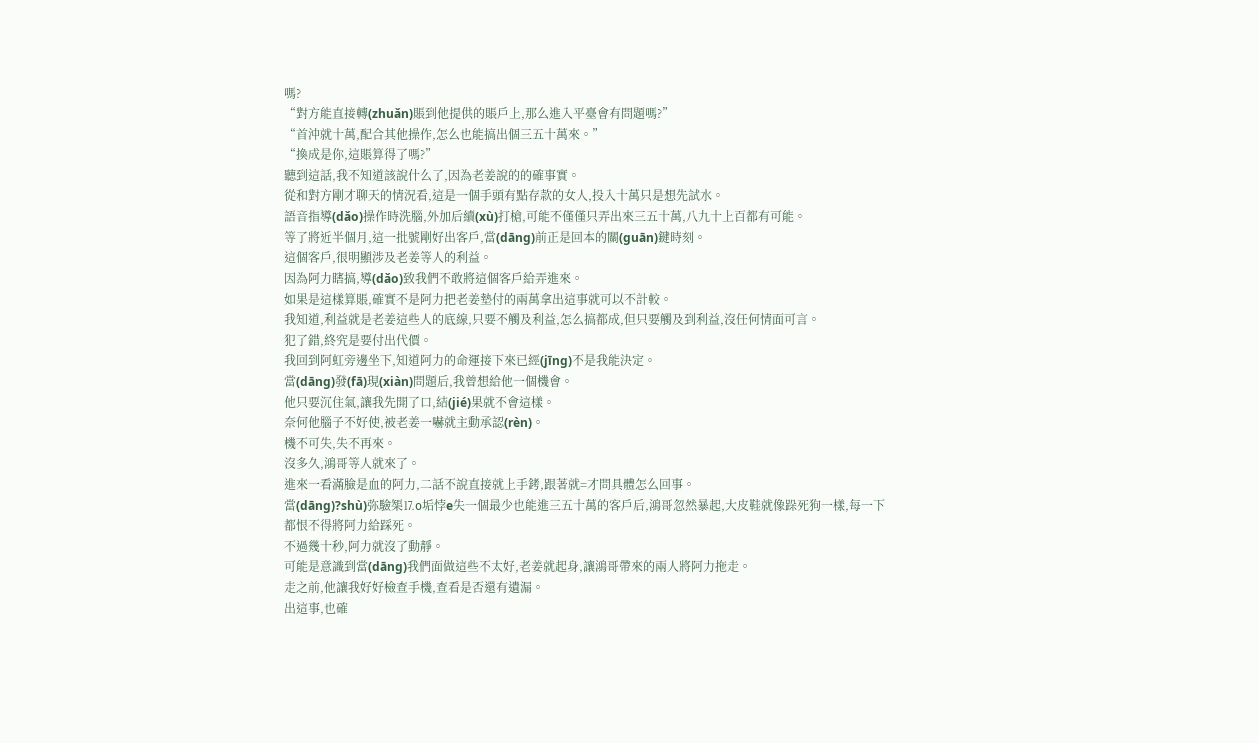嗎?
“對方能直接轉(zhuǎn)賬到他提供的賬戶上,那么進入平臺會有問題嗎?”
“首沖就十萬,配合其他操作,怎么也能搞出個三五十萬來。”
“換成是你,這賬算得了嗎?”
聽到這話,我不知道該說什么了,因為老姜說的的確事實。
從和對方剛才聊天的情況看,這是一個手頭有點存款的女人,投入十萬只是想先試水。
語音指導(dǎo)操作時洗腦,外加后續(xù)打槍,可能不僅僅只弄出來三五十萬,八九十上百都有可能。
等了將近半個月,這一批號剛好出客戶,當(dāng)前正是回本的關(guān)鍵時刻。
這個客戶,很明顯涉及老姜等人的利益。
因為阿力瞎搞,導(dǎo)致我們不敢將這個客戶給弄進來。
如果是這樣算賬,確實不是阿力把老姜墊付的兩萬拿出這事就可以不計較。
我知道,利益就是老姜這些人的底線,只要不觸及利益,怎么搞都成,但只要觸及到利益,沒任何情面可言。
犯了錯,終究是要付出代價。
我回到阿虹旁邊坐下,知道阿力的命運接下來已經(jīng)不是我能決定。
當(dāng)發(fā)現(xiàn)問題后,我曾想給他一個機會。
他只要沉住氣,讓我先開了口,結(jié)果就不會這樣。
奈何他腦子不好使,被老姜一嚇就主動承認(rèn)。
機不可失,失不再來。
沒多久,鴻哥等人就來了。
進來一看滿臉是血的阿力,二話不說直接就上手銬,跟著就=才問具體怎么回事。
當(dāng)?shù)弥驗榘⒘ο垢悖e失一個最少也能進三五十萬的客戶后,鴻哥忽然暴起,大皮鞋就像跺死狗一樣,每一下都恨不得將阿力給踩死。
不過幾十秒,阿力就沒了動靜。
可能是意識到當(dāng)我們面做這些不太好,老姜就起身,讓鴻哥帶來的兩人將阿力拖走。
走之前,他讓我好好檢查手機,查看是否還有遺漏。
出這事,也確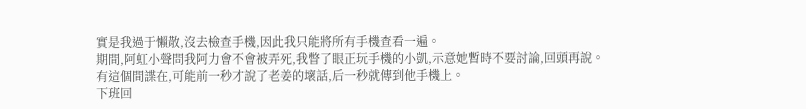實是我過于懶散,沒去檢查手機,因此我只能將所有手機查看一遍。
期間,阿虹小聲問我阿力會不會被弄死,我瞥了眼正玩手機的小凱,示意她暫時不要討論,回頭再說。
有這個間諜在,可能前一秒才說了老姜的壞話,后一秒就傳到他手機上。
下班回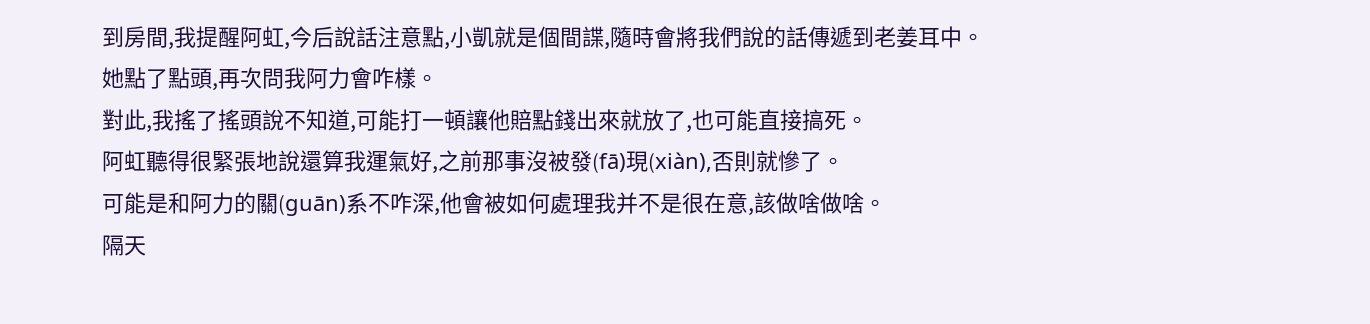到房間,我提醒阿虹,今后說話注意點,小凱就是個間諜,隨時會將我們說的話傳遞到老姜耳中。
她點了點頭,再次問我阿力會咋樣。
對此,我搖了搖頭說不知道,可能打一頓讓他賠點錢出來就放了,也可能直接搞死。
阿虹聽得很緊張地說還算我運氣好,之前那事沒被發(fā)現(xiàn),否則就慘了。
可能是和阿力的關(guān)系不咋深,他會被如何處理我并不是很在意,該做啥做啥。
隔天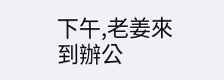下午,老姜來到辦公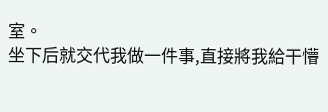室。
坐下后就交代我做一件事,直接將我給干懵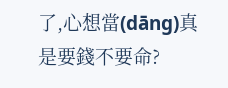了,心想當(dāng)真是要錢不要命?